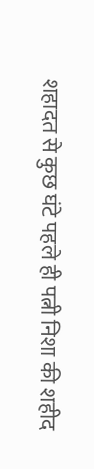शहादत से कुछ घंटे पहले ही पत्नी निशा की शहीद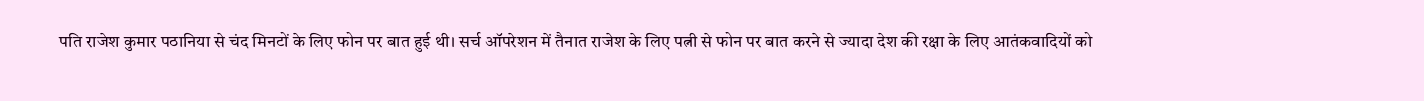पति राजेश कुमार पठानिया से चंद मिनटों के लिए फोन पर बात हुई थी। सर्च ऑपरेशन में तैनात राजेश के लिए पत्नी से फोन पर बात करने से ज्यादा देश की रक्षा के लिए आतंकवादियों को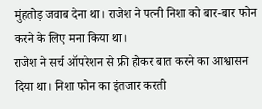मुंहतोड़ जवाब देना था। राजेश ने पत्नी निशा को बार-बार फोन करने के लिए मना किया था।
राजेश ने सर्च ऑपरेशन से फ्री होकर बात करने का आश्वासन दिया था। निशा फोन का इंतजार करती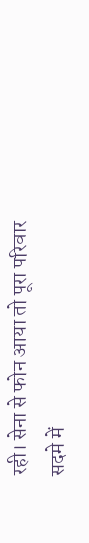रही। सेना से फोन आया तो पूरा परिवार सदमे में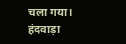चला गया। हंदवाड़ा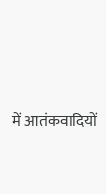में आतंकवादियों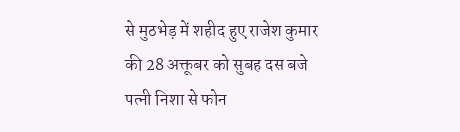से मुठभेड़ में शहीद हुए राजेश कुमार की 28 अक्तूबर को सुबह दस बजे पत्नी निशा से फोन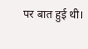पर बात हुई थी।